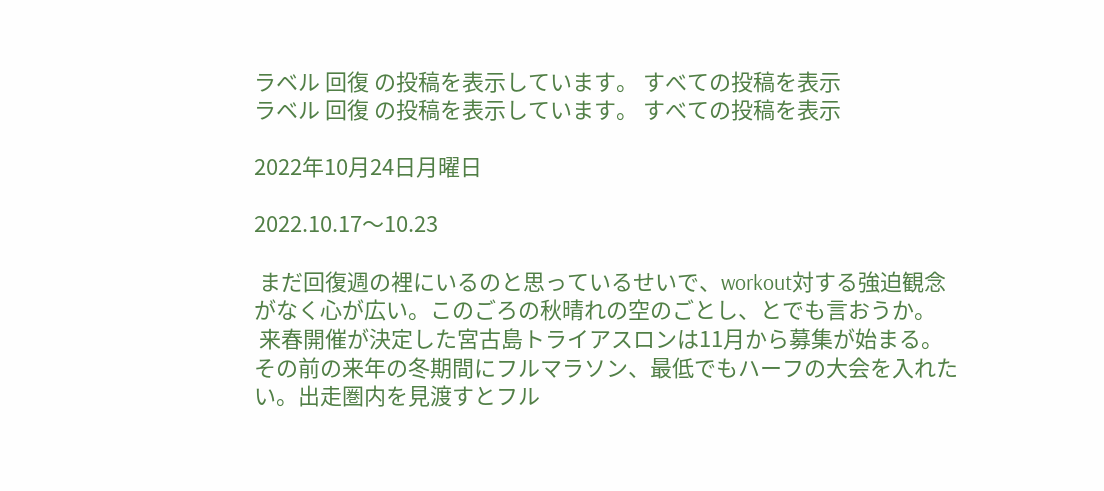ラベル 回復 の投稿を表示しています。 すべての投稿を表示
ラベル 回復 の投稿を表示しています。 すべての投稿を表示

2022年10月24日月曜日

2022.10.17〜10.23

 まだ回復週の裡にいるのと思っているせいで、workout対する強迫観念がなく心が広い。このごろの秋晴れの空のごとし、とでも言おうか。
 来春開催が決定した宮古島トライアスロンは11月から募集が始まる。その前の来年の冬期間にフルマラソン、最低でもハーフの大会を入れたい。出走圏内を見渡すとフル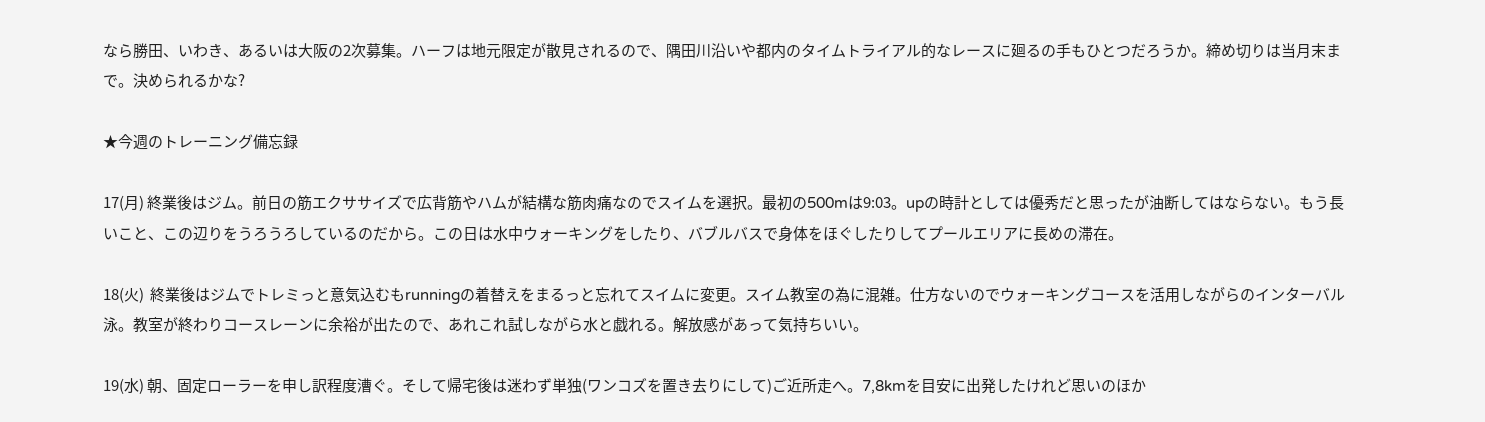なら勝田、いわき、あるいは大阪の2次募集。ハーフは地元限定が散見されるので、隅田川沿いや都内のタイムトライアル的なレースに廻るの手もひとつだろうか。締め切りは当月末まで。決められるかな?

★今週のトレーニング備忘録

17(月) 終業後はジム。前日の筋エクササイズで広背筋やハムが結構な筋肉痛なのでスイムを選択。最初の500mは9:03。upの時計としては優秀だと思ったが油断してはならない。もう長いこと、この辺りをうろうろしているのだから。この日は水中ウォーキングをしたり、バブルバスで身体をほぐしたりしてプールエリアに長めの滞在。

18(火)  終業後はジムでトレミっと意気込むもrunningの着替えをまるっと忘れてスイムに変更。スイム教室の為に混雑。仕方ないのでウォーキングコースを活用しながらのインターバル泳。教室が終わりコースレーンに余裕が出たので、あれこれ試しながら水と戯れる。解放感があって気持ちいい。

19(水) 朝、固定ローラーを申し訳程度漕ぐ。そして帰宅後は迷わず単独(ワンコズを置き去りにして)ご近所走へ。7,8kmを目安に出発したけれど思いのほか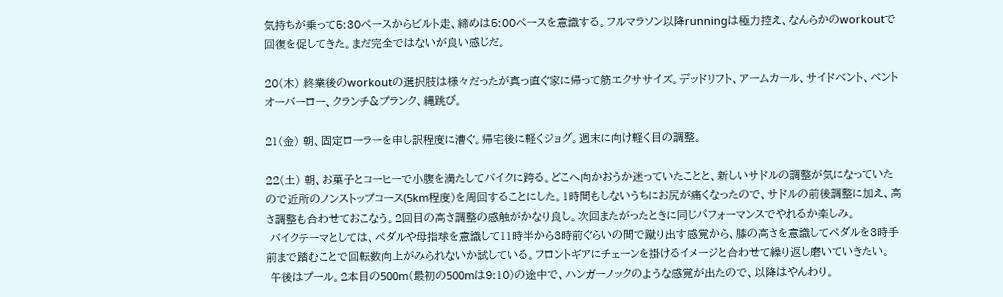気持ちが乗って5:30ペースからビルト走、締めは5:00ペースを意識する。フルマラソン以降runningは極力控え、なんらかのworkoutで回復を促してきた。まだ完全ではないが良い感じだ。

20(木) 終業後のworkoutの選択肢は様々だったが真っ直ぐ家に帰って筋エクササイズ。デッドリフト、アームカール、サイドベント、ベントオーバーロー、クランチ&プランク、縄跳び。

21(金) 朝、固定ローラーを申し訳程度に漕ぐ。帰宅後に軽くジョグ。週末に向け軽く目の調整。

22(土) 朝、お菓子とコーヒーで小腹を満たしてバイクに跨る。どこへ向かおうか迷っていたことと、新しいサドルの調整が気になっていたので近所のノンストップコース(5km程度)を周回することにした。1時間もしないうちにお尻が痛くなったので、サドルの前後調整に加え、高さ調整も合わせておこなう。2回目の高さ調整の感触がかなり良し。次回またがったときに同じパフォーマンスでやれるか楽しみ。
 バイクテーマとしては、ペダルや母指球を意識して11時半から3時前ぐらいの間で蹴り出す感覚から、膝の高さを意識してペダルを3時手前まで踏むことで回転数向上がみられないか試している。フロントギアにチェーンを掛けるイメージと合わせて繰り返し磨いていきたい。
 午後はプール。2本目の500m(最初の500mは9:10)の途中で、ハンガーノックのような感覚が出たので、以降はやんわり。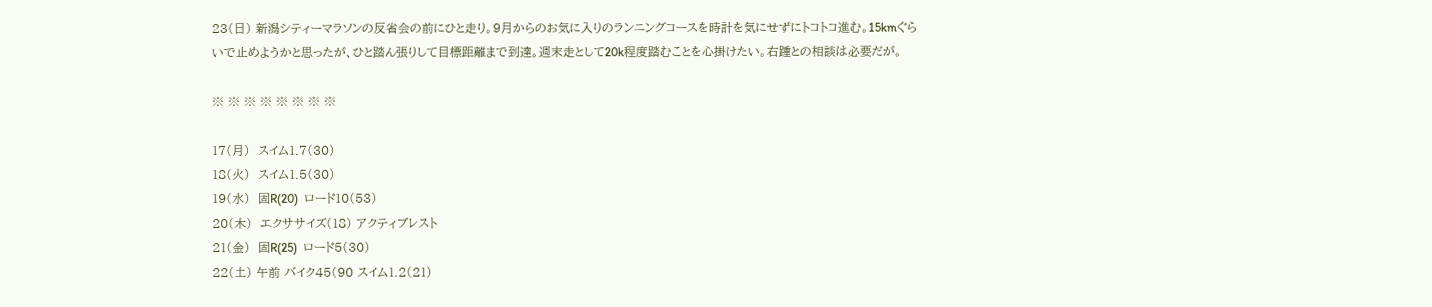23(日) 新潟シティーマラソンの反省会の前にひと走り。9月からのお気に入りのランニングコースを時計を気にせずにトコトコ進む。15kmぐらいで止めようかと思ったが、ひと踏ん張りして目標距離まで到達。週末走として20k程度踏むことを心掛けたい。右踵との相談は必要だが。

※ ※ ※ ※ ※ ※ ※ ※

17(月)  スイム1.7(30)
18(火)  スイム1.5(30)
19(水)  固R(20)  ロード10(53)
20(木)  エクササイズ(18) アクティブレスト
21(金)  固R(25)  ロード5(30)
22(土) 午前 バイク45(90 スイム1.2(21)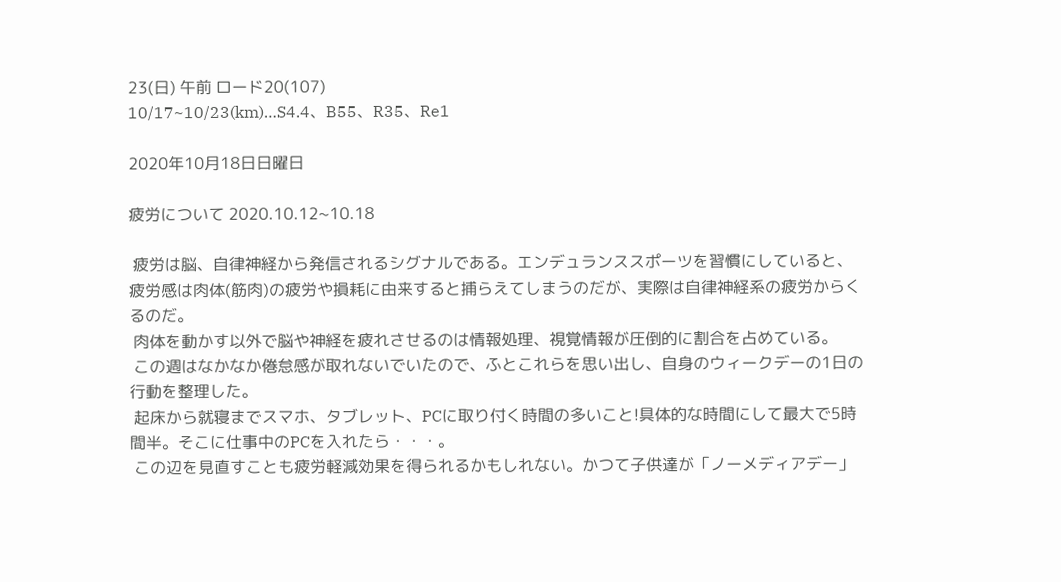23(日) 午前 ロード20(107)
10/17~10/23(km)…S4.4、B55、R35、Re1

2020年10月18日日曜日

疲労について 2020.10.12~10.18

 疲労は脳、自律神経から発信されるシグナルである。エンデュランススポーツを習慣にしていると、疲労感は肉体(筋肉)の疲労や損耗に由来すると捕らえてしまうのだが、実際は自律神経系の疲労からくるのだ。
 肉体を動かす以外で脳や神経を疲れさせるのは情報処理、視覚情報が圧倒的に割合を占めている。
 この週はなかなか倦怠感が取れないでいたので、ふとこれらを思い出し、自身のウィークデーの1日の行動を整理した。
 起床から就寝までスマホ、タブレット、PCに取り付く時間の多いこと!具体的な時間にして最大で5時間半。そこに仕事中のPCを入れたら・・・。
 この辺を見直すことも疲労軽減効果を得られるかもしれない。かつて子供達が「ノーメディアデー」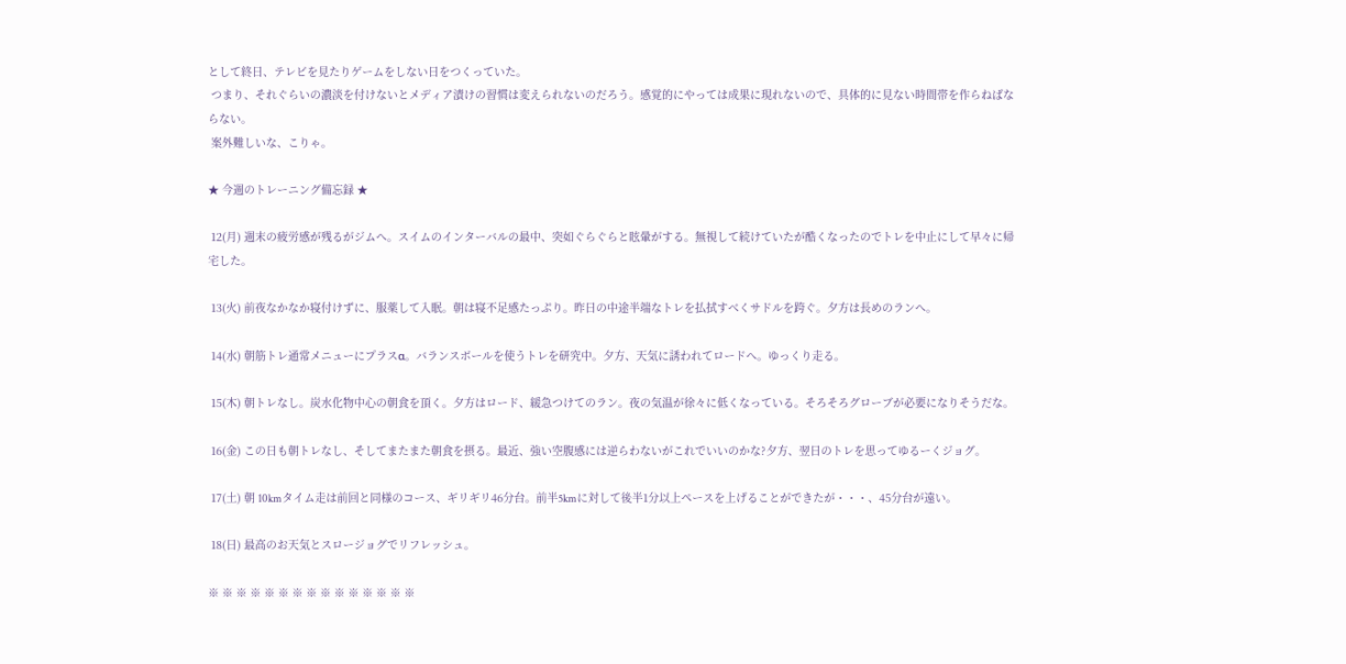として終日、テレビを見たりゲームをしない日をつくっていた。
 つまり、それぐらいの濃淡を付けないとメディア漬けの習慣は変えられないのだろう。感覚的にやっては成果に現れないので、具体的に見ない時間帯を作らねばならない。
 案外難しいな、こりゃ。

★ 今週のトレーニング備忘録 ★

 12(月) 週末の疲労感が残るがジムへ。スイムのインターバルの最中、突如ぐらぐらと眩暈がする。無視して続けていたが酷くなったのでトレを中止にして早々に帰宅した。

 13(火) 前夜なかなか寝付けずに、服薬して入眠。朝は寝不足感たっぷり。昨日の中途半端なトレを払拭すべくサドルを跨ぐ。夕方は長めのランへ。

 14(水) 朝筋トレ通常メニューにプラスα。バランスボールを使うトレを研究中。夕方、天気に誘われてロードへ。ゆっくり走る。

 15(木) 朝トレなし。炭水化物中心の朝食を頂く。夕方はロード、緩急つけてのラン。夜の気温が徐々に低くなっている。そろそろグローブが必要になりそうだな。

 16(金) この日も朝トレなし、そしてまたまた朝食を摂る。最近、強い空腹感には逆らわないがこれでいいのかな?夕方、翌日のトレを思ってゆるーくジョグ。

 17(土) 朝 10kmタイム走は前回と同様のコース、ギリギリ46分台。前半5kmに対して後半1分以上ペースを上げることができたが・・・、45分台が遠い。

 18(日) 最高のお天気とスロージョグでリフレッシュ。

※ ※ ※ ※ ※ ※ ※ ※ ※ ※ ※ ※ ※ ※ ※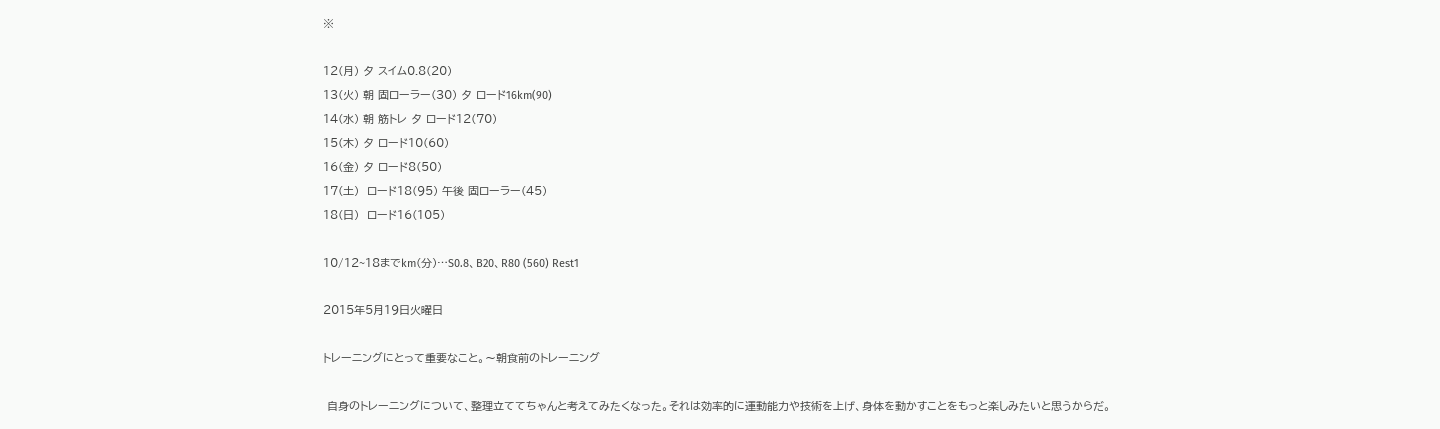※

12(月) 夕 スイム0.8(20)
13(火) 朝 固ローラー(30) 夕 ロード16km(90)
14(水) 朝 筋トレ 夕 ロード12(70)
15(木) 夕 ロード10(60)
16(金) 夕 ロード8(50)
17(土)  ロード18(95) 午後 固ローラー(45)
18(日)  ロード16(105)

10/12~18までkm(分)…S0.8、B20、R80 (560) Rest1

2015年5月19日火曜日

トレーニングにとって重要なこと。〜朝食前のトレーニング

 自身のトレーニングについて、整理立ててちゃんと考えてみたくなった。それは効率的に運動能力や技術を上げ、身体を動かすことをもっと楽しみたいと思うからだ。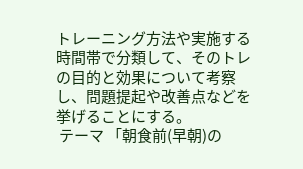トレーニング方法や実施する時間帯で分類して、そのトレの目的と効果について考察し、問題提起や改善点などを挙げることにする。
 テーマ 「朝食前(早朝)の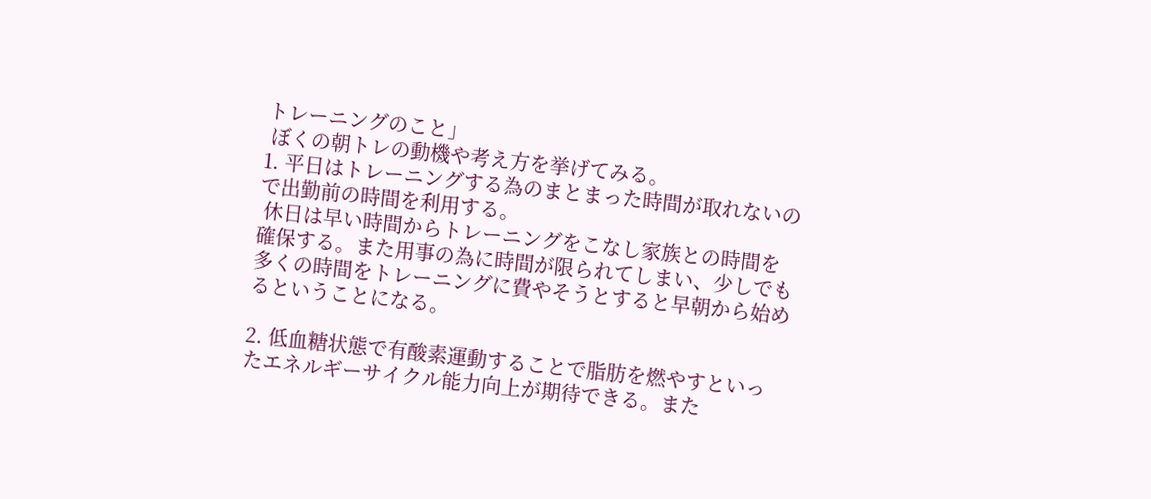トレーニングのこと」
 ぼくの朝トレの動機や考え方を挙げてみる。
1. 平日はトレーニングする為のまとまった時間が取れないので出勤前の時間を利用する。
 休日は早い時間からトレーニングをこなし家族との時間を確保する。また用事の為に時間が限られてしまい、少しでも多くの時間をトレーニングに費やそうとすると早朝から始めるということになる。

2. 低血糖状態で有酸素運動することで脂肪を燃やすといったエネルギーサイクル能力向上が期待できる。また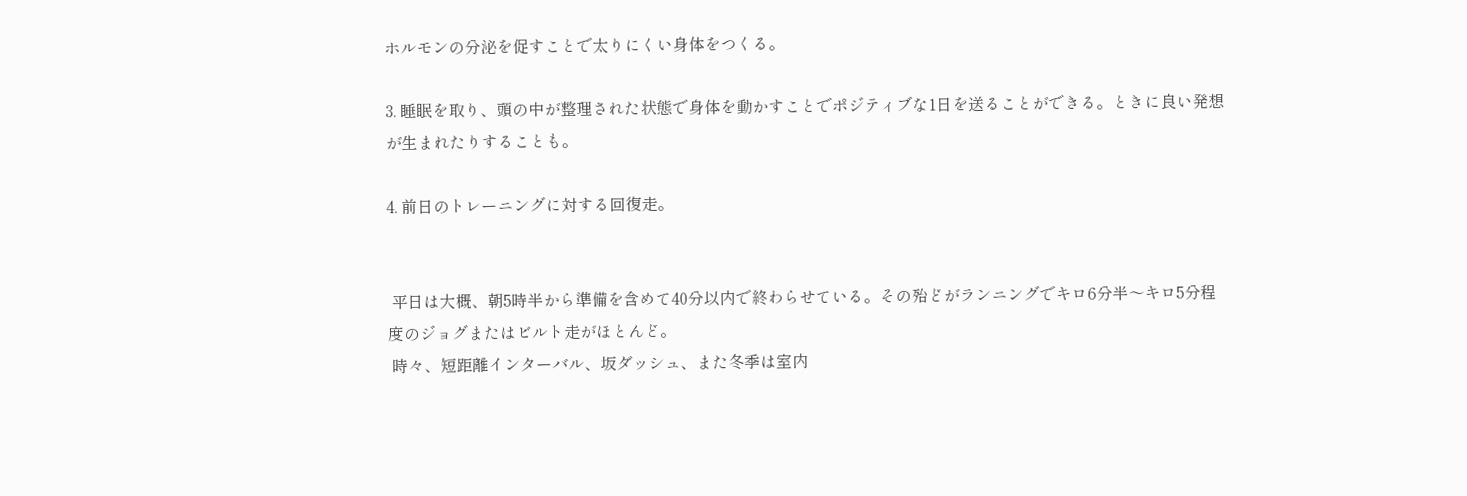ホルモンの分泌を促すことで太りにくい身体をつくる。

3. 睡眠を取り、頭の中が整理された状態で身体を動かすことでポジティブな1日を送ることができる。ときに良い発想が生まれたりすることも。

4. 前日のトレーニングに対する回復走。


 平日は大概、朝5時半から準備を含めて40分以内で終わらせている。その殆どがランニングでキロ6分半〜キロ5分程度のジョグまたはビルト走がほとんど。
 時々、短距離インターバル、坂ダッシュ、また冬季は室内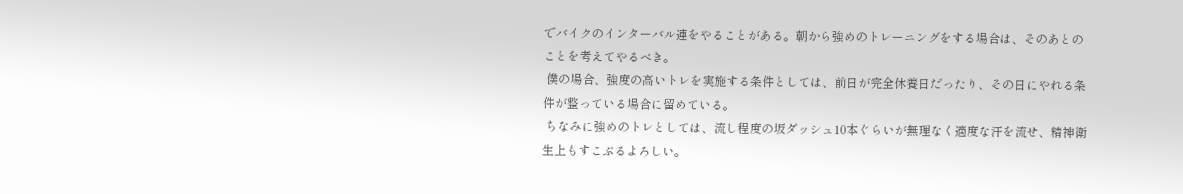でバイクのインターバル連をやることがある。朝から強めのトレーニングをする場合は、そのあとのことを考えてやるべき。
 僕の場合、強度の高いトレを実施する条件としては、前日が完全休養日だったり、その日にやれる条件が整っている場合に留めている。
 ちなみに強めのトレとしては、流し程度の坂ダッシュ10本ぐらいが無理なく適度な汗を流せ、精神衛生上もすこぶるよろしい。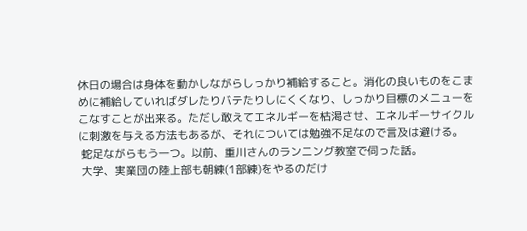休日の場合は身体を動かしながらしっかり補給すること。消化の良いものをこまめに補給していればダレたりバテたりしにくくなり、しっかり目標のメニューをこなすことが出来る。ただし敢えてエネルギーを枯渇させ、エネルギーサイクルに刺激を与える方法もあるが、それについては勉強不足なので言及は避ける。
 蛇足ながらもう一つ。以前、重川さんのランニング教室で伺った話。
 大学、実業団の陸上部も朝練(1部練)をやるのだけ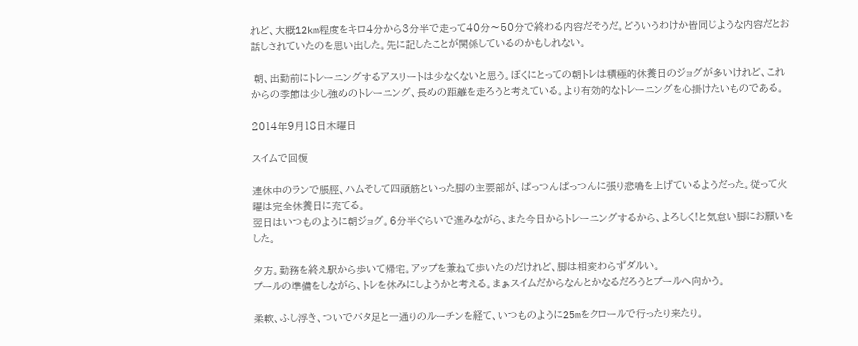れど、大概12km程度をキロ4分から3分半で走って40分〜50分で終わる内容だそうだ。どういうわけか皆同じような内容だとお話しされていたのを思い出した。先に記したことが関係しているのかもしれない。

 朝、出勤前にトレーニングするアスリートは少なくないと思う。ぼくにとっての朝トレは積極的休養日のジョグが多いけれど、これからの季節は少し強めのトレーニング、長めの距離を走ろうと考えている。より有効的なトレーニングを心掛けたいものである。

2014年9月18日木曜日

スイムで回復

連休中のランで脹脛、ハムそして四頭筋といった脚の主要部が、ぱっつんぱっつんに張り悲鳴を上げているようだった。従って火曜は完全休養日に充てる。
翌日はいつものように朝ジョグ。6分半ぐらいで進みながら、また今日からトレーニングするから、よろしく!と気怠い脚にお願いをした。

夕方。勤務を終え駅から歩いて帰宅。アップを兼ねて歩いたのだけれど、脚は相変わらずダルい。
プールの準備をしながら、トレを休みにしようかと考える。まぁスイムだからなんとかなるだろうとプールへ向かう。

柔軟、ふし浮き、ついでバタ足と一通りのルーチンを経て、いつものように25mをクロールで行ったり来たり。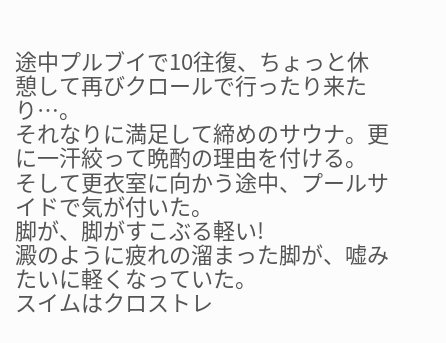途中プルブイで10往復、ちょっと休憩して再びクロールで行ったり来たり…。
それなりに満足して締めのサウナ。更に一汗絞って晩酌の理由を付ける。
そして更衣室に向かう途中、プールサイドで気が付いた。
脚が、脚がすこぶる軽い!
澱のように疲れの溜まった脚が、嘘みたいに軽くなっていた。
スイムはクロストレ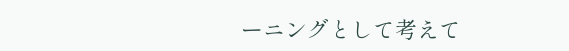ーニングとして考えて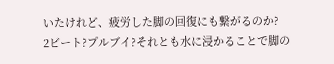いたけれど、疲労した脚の回復にも繋がるのか?
2ビート?プルブイ?それとも水に浸かることで脚の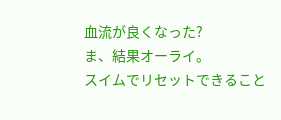血流が良くなった?
ま、結果オーライ。
スイムでリセットできること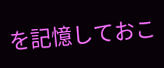を記憶しておこ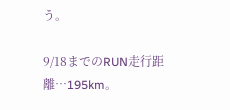う。

9/18までのRUN走行距離…195km。